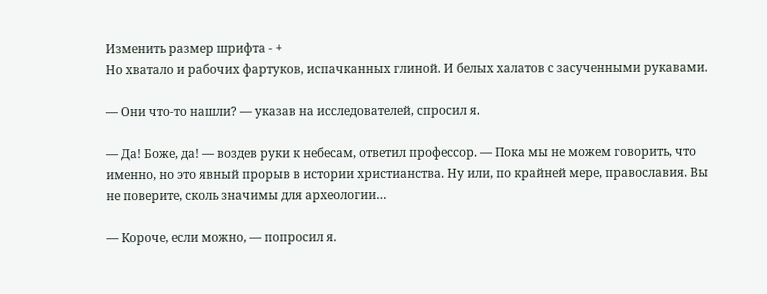Изменить размер шрифта - +
Но хватало и рабочих фартуков, испачканных глиной. И белых халатов с засученными рукавами.

— Они что-то нашли? — указав на исследователей, спросил я.

— Да! Боже, да! — воздев руки к небесам, ответил профессор. — Пока мы не можем говорить, что именно, но это явный прорыв в истории христианства. Ну или, по крайней мере, православия. Вы не поверите, сколь значимы для археологии…

— Короче, если можно, — попросил я.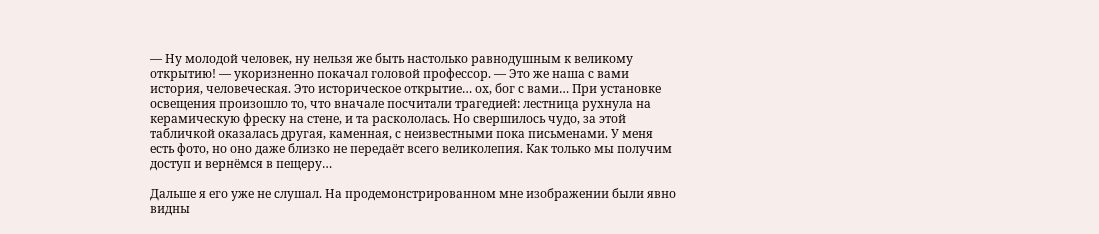— Ну молодой человек, ну нельзя же быть настолько равнодушным к великому открытию! — укоризненно покачал головой профессор. — Это же наша с вами история, человеческая. Это историческое открытие… ох, бог с вами… При установке освещения произошло то, что вначале посчитали трагедией: лестница рухнула на керамическую фреску на стене, и та раскололась. Но свершилось чудо, за этой табличкой оказалась другая, каменная, с неизвестными пока письменами. У меня есть фото, но оно даже близко не передаёт всего великолепия. Как только мы получим доступ и вернёмся в пещеру…

Дальше я его уже не слушал. На продемонстрированном мне изображении были явно видны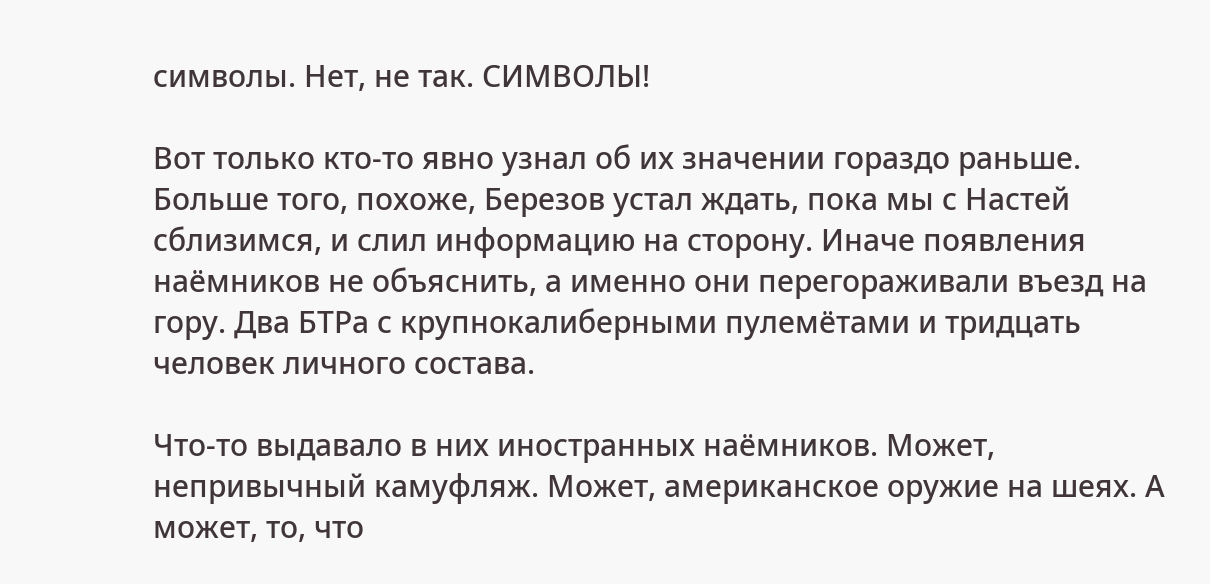символы. Нет, не так. СИМВОЛЫ!

Вот только кто-то явно узнал об их значении гораздо раньше. Больше того, похоже, Березов устал ждать, пока мы с Настей сблизимся, и слил информацию на сторону. Иначе появления наёмников не объяснить, а именно они перегораживали въезд на гору. Два БТРа с крупнокалиберными пулемётами и тридцать человек личного состава.

Что-то выдавало в них иностранных наёмников. Может, непривычный камуфляж. Может, американское оружие на шеях. А может, то, что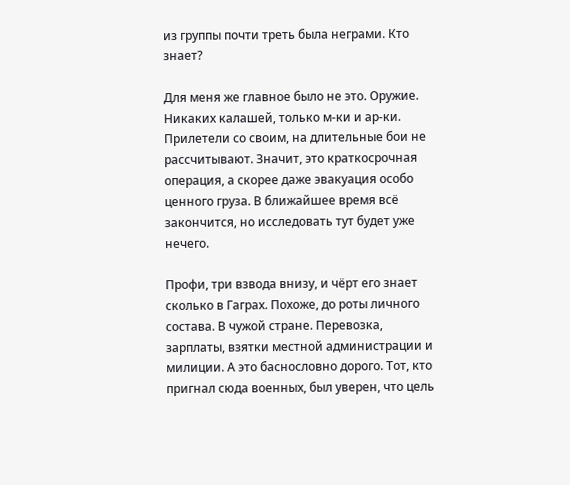из группы почти треть была неграми. Кто знает?

Для меня же главное было не это. Оружие. Никаких калашей, только м-ки и ар-ки. Прилетели со своим, на длительные бои не рассчитывают. Значит, это краткосрочная операция, а скорее даже эвакуация особо ценного груза. В ближайшее время всё закончится, но исследовать тут будет уже нечего.

Профи, три взвода внизу, и чёрт его знает сколько в Гаграх. Похоже, до роты личного состава. В чужой стране. Перевозка, зарплаты, взятки местной администрации и милиции. А это баснословно дорого. Тот, кто пригнал сюда военных, был уверен, что цель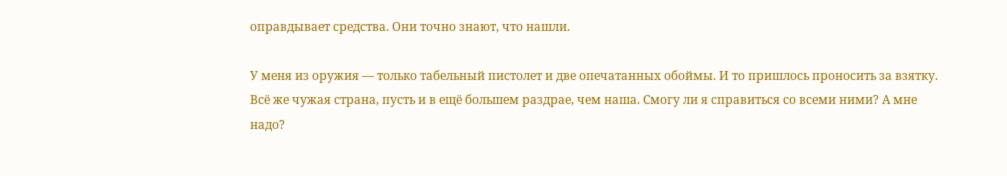оправдывает средства. Они точно знают, что нашли.

У меня из оружия — только табельный пистолет и две опечатанных обоймы. И то пришлось проносить за взятку. Всё же чужая страна, пусть и в ещё большем раздрае, чем наша. Смогу ли я справиться со всеми ними? А мне надо?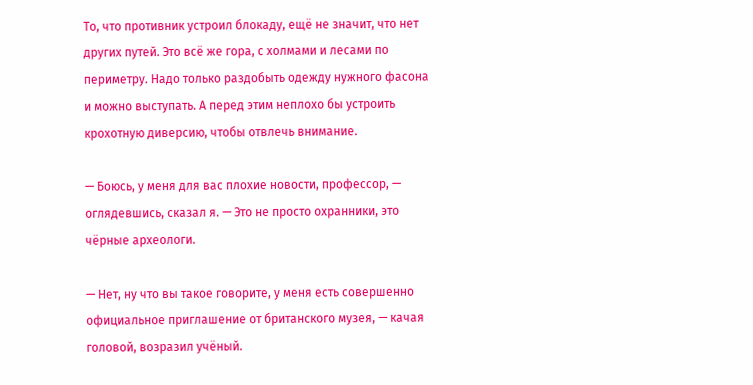То, что противник устроил блокаду, ещё не значит, что нет других путей. Это всё же гора, с холмами и лесами по периметру. Надо только раздобыть одежду нужного фасона и можно выступать. А перед этим неплохо бы устроить крохотную диверсию, чтобы отвлечь внимание.

— Боюсь, у меня для вас плохие новости, профессор, — оглядевшись, сказал я. — Это не просто охранники, это чёрные археологи.

— Нет, ну что вы такое говорите, у меня есть совершенно официальное приглашение от британского музея, — качая головой, возразил учёный.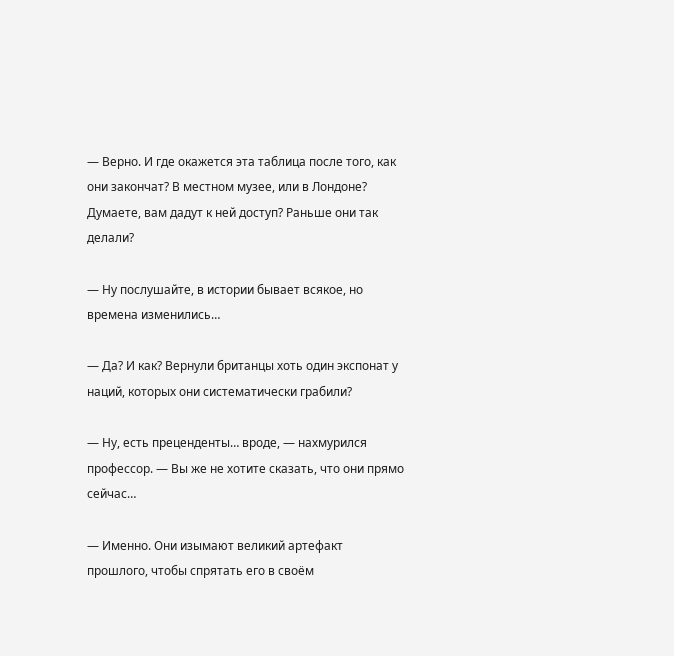— Верно. И где окажется эта таблица после того, как они закончат? В местном музее, или в Лондоне? Думаете, вам дадут к ней доступ? Раньше они так делали?

— Ну послушайте, в истории бывает всякое, но времена изменились…

— Да? И как? Вернули британцы хоть один экспонат у наций, которых они систематически грабили?

— Ну, есть преценденты… вроде, — нахмурился профессор. — Вы же не хотите сказать, что они прямо сейчас…

— Именно. Они изымают великий артефакт прошлого, чтобы спрятать его в своём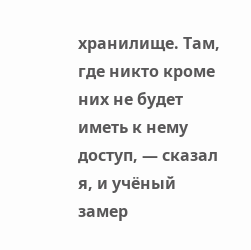хранилище. Там, где никто кроме них не будет иметь к нему доступ, — сказал я, и учёный замер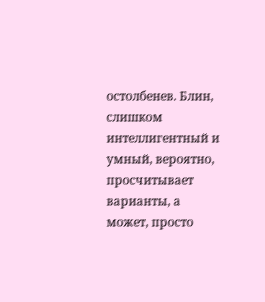остолбенев. Блин, слишком интеллигентный и умный, вероятно, просчитывает варианты, а может, просто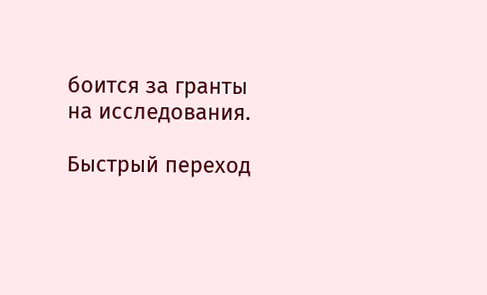боится за гранты на исследования.

Быстрый переход